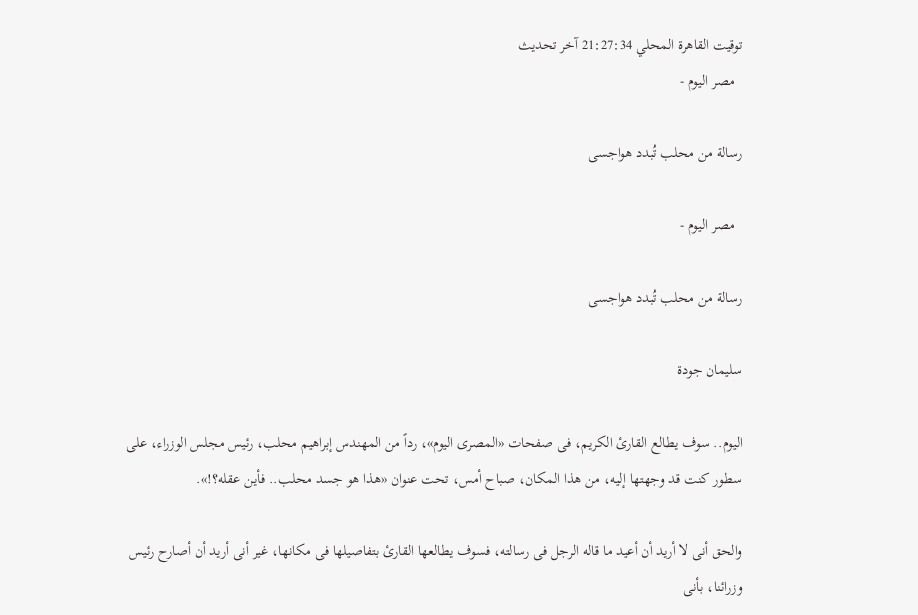توقيت القاهرة المحلي 21:27:34 آخر تحديث
  مصر اليوم -

رسالة من محلب تُبدد هواجسى

  مصر اليوم -

رسالة من محلب تُبدد هواجسى

سليمان جودة

اليوم.. سوف يطالع القارئ الكريم، فى صفحات «المصرى اليوم»، رداً من المهندس إبراهيم محلب، رئيس مجلس الوزراء، على سطور كنت قد وجهتها إليه، من هذا المكان، صباح أمس، تحت عنوان «هذا هو جسد محلب.. فأين عقله؟!».

والحق أنى لا أريد أن أعيد ما قاله الرجل فى رسالته، فسوف يطالعها القارئ بتفاصيلها فى مكانها، غير أنى أريد أن أصارح رئيس وزرائنا، بأنى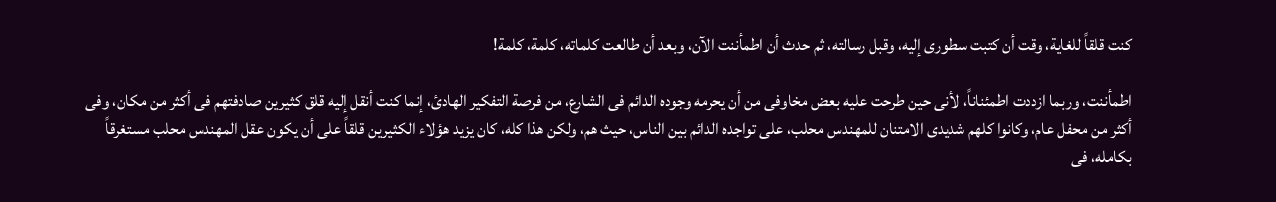كنت قلقاً للغاية، وقت أن كتبت سطورى إليه، وقبل رسالته، ثم حدث أن اطمأننت الآن، وبعد أن طالعت كلماته، كلمة، كلمة!

اطمأننت، وربما ازددت اطمئناناً، لأنى حين طرحت عليه بعض مخاوفى من أن يحرمه وجوده الدائم فى الشارع، من فرصة التفكير الهادئ، إنما كنت أنقل إليه قلق كثيرين صادفتهم فى أكثر من مكان، وفى أكثر من محفل عام، وكانوا كلهم شديدى الامتنان للمهندس محلب، على تواجده الدائم بين الناس، حيث هم، ولكن هذا كله، كان يزيد هؤلاء الكثيرين قلقاً على أن يكون عقل المهندس محلب مستغرقاً بكامله، فى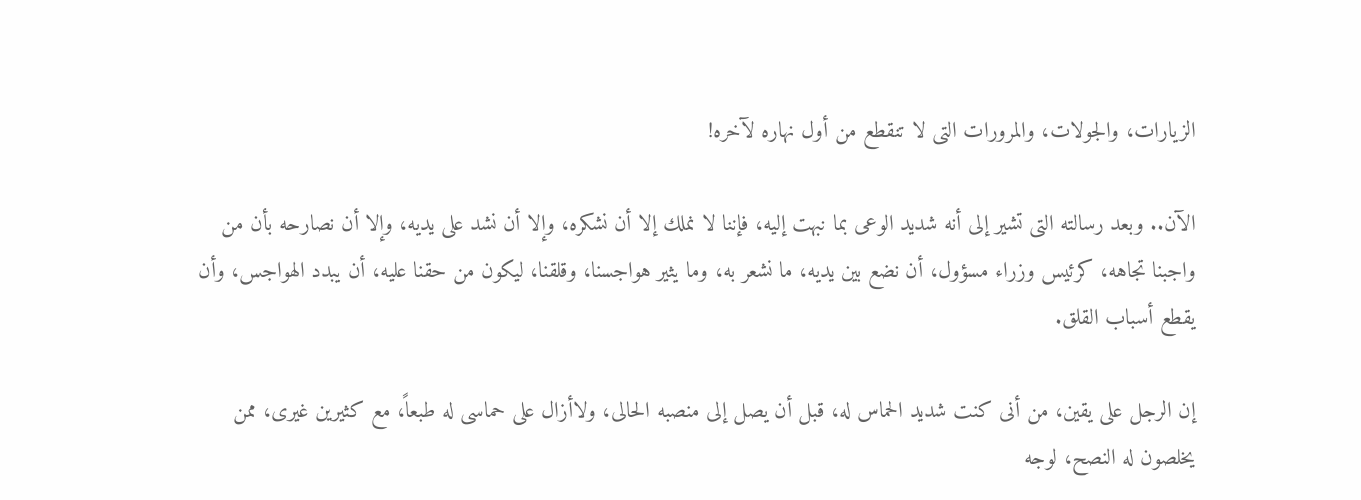الزيارات، والجولات، والمرورات التى لا تنقطع من أول نهاره لآخره!

الآن.. وبعد رسالته التى تشير إلى أنه شديد الوعى بما نبهت إليه، فإننا لا نملك إلا أن نشكره، وإلا أن نشد على يديه، وإلا أن نصارحه بأن من واجبنا تجاهه، كرئيس وزراء مسؤول، أن نضع بين يديه، ما نشعر به، وما يثير هواجسنا، وقلقنا، ليكون من حقنا عليه، أن يبدد الهواجس، وأن يقطع أسباب القلق.

إن الرجل على يقين، من أنى كنت شديد الحماس له، قبل أن يصل إلى منصبه الحالى، ولاأزال على حماسى له طبعاً، مع كثيرين غيرى، ممن يخلصون له النصح، لوجه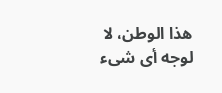هذا الوطن، لا لوجه أى شىء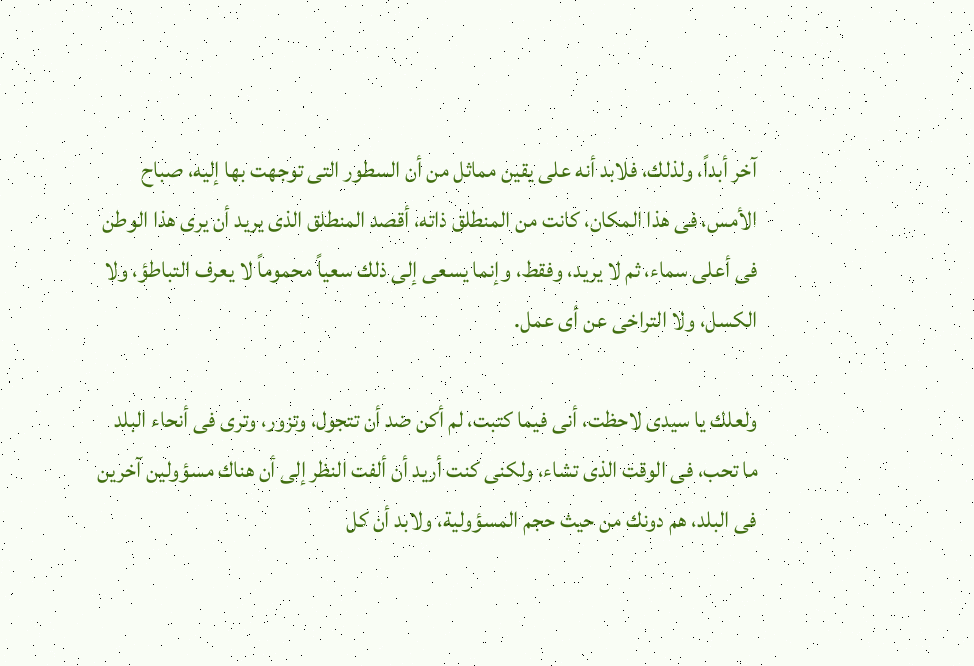آخر أبداً، ولذلك، فلابد أنه على يقين مماثل من أن السطور التى توجهت بها إليه، صباح الأمس، فى هذا المكان، كانت من المنطلق ذاته، أقصد المنطلق الذى يريد أن يرى هذا الوطن فى أعلى سماء، ثم لا يريد، وفقط، وإنما يسعى إلى ذلك سعياً محموماً لا يعرف التباطؤ، ولا الكسل، ولا التراخى عن أى عمل.

ولعلك يا سيدى لاحظت، أنى فيما كتبت، لم أكن ضد أن تتجول، وتزور، وترى فى أنحاء البلد ما تحب، فى الوقت الذى تشاء، ولكنى كنت أريد أن ألفت النظر إلى أن هناك مسؤولين آخرين فى البلد، هم دونك من حيث حجم المسؤولية، ولابد أن كل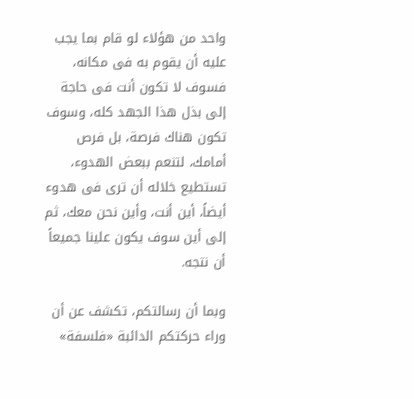واحد من هؤلاء لو قام بما يجب عليه أن يقوم به فى مكانه، فسوف لا تكون أنت فى حاجة إلى بذل هذا الجهد كله، وسوف تكون هناك فرصة، بل فرص أمامك، لتنعم ببعض الهدوء، تستطيع خلاله أن ترى فى هدوء أيضاً، أين أنت، وأين نحن معك، ثم إلى أين سوف يكون علينا جميعاً أن نتجه.

وبما أن رسالتكم، تكشف عن أن وراء حركتكم الدائبة «فلسفة»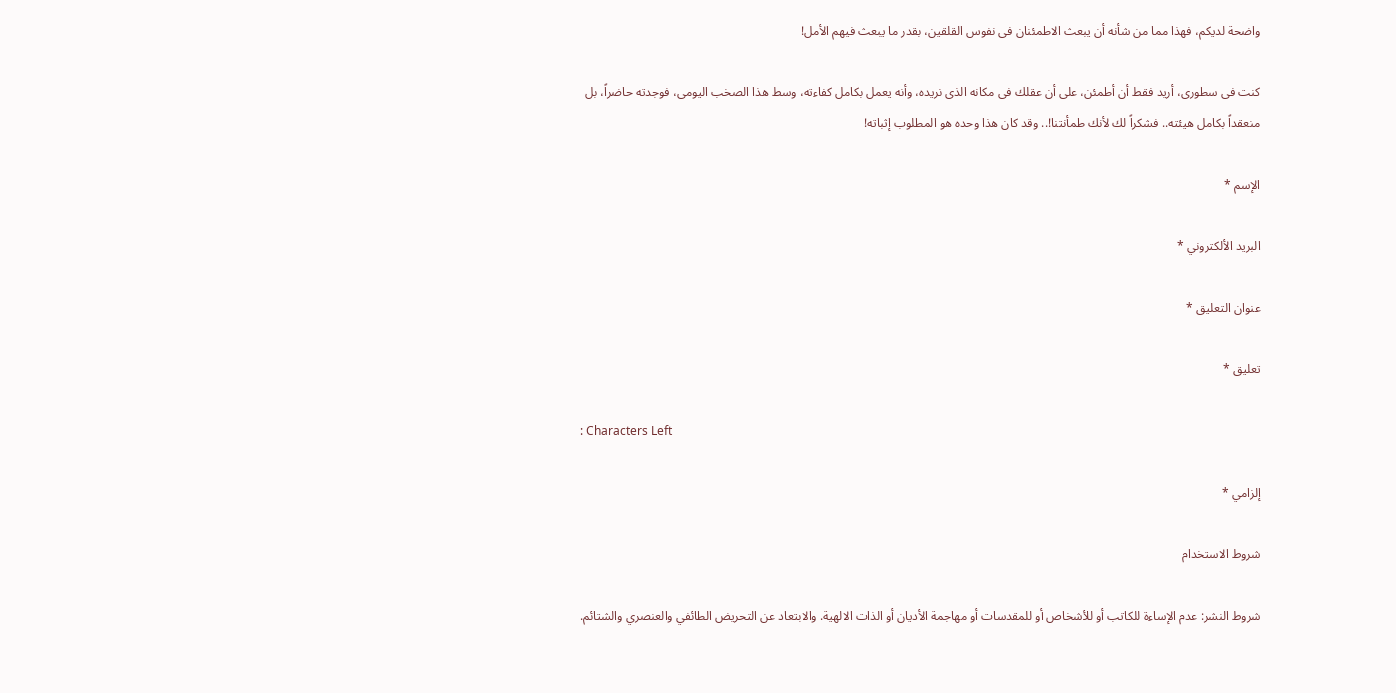واضحة لديكم، فهذا مما من شأنه أن يبعث الاطمئنان فى نفوس القلقين، بقدر ما يبعث فيهم الأمل!

كنت فى سطورى، أريد فقط أن أطمئن، على أن عقلك فى مكانه الذى نريده، وأنه يعمل بكامل كفاءته، وسط هذا الصخب اليومى، فوجدته حاضراً، بل منعقداً بكامل هيئته.. فشكراً لك لأنك طمأنتنا!.. وقد كان هذا وحده هو المطلوب إثباته!

الإسم *

البريد الألكتروني *

عنوان التعليق *

تعليق *

: Characters Left

إلزامي *

شروط الاستخدام

شروط النشر: عدم الإساءة للكاتب أو للأشخاص أو للمقدسات أو مهاجمة الأديان أو الذات الالهية. والابتعاد عن التحريض الطائفي والعنصري والشتائم.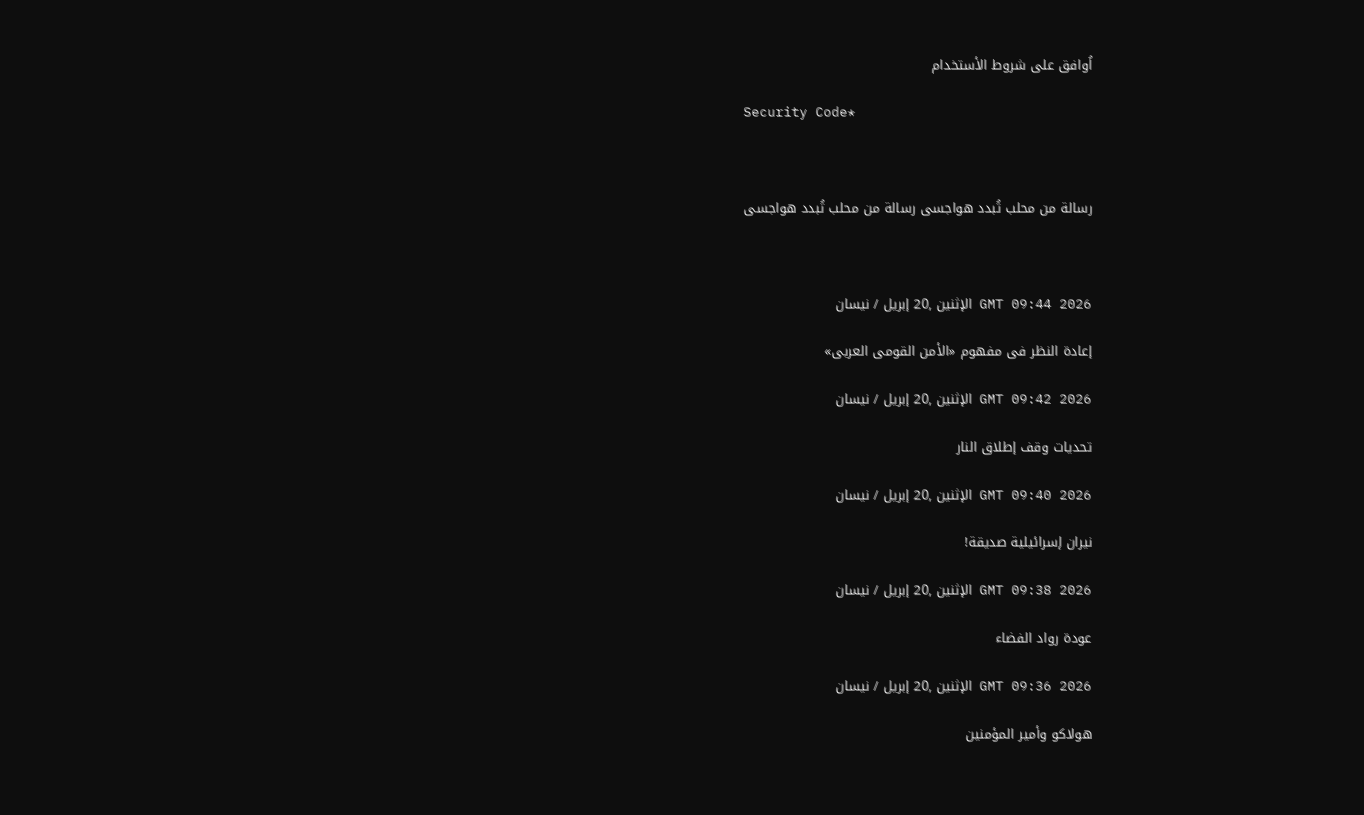اُوافق على شروط الأستخدام

Security Code*



رسالة من محلب تُبدد هواجسى رسالة من محلب تُبدد هواجسى



GMT 09:44 2026 الإثنين ,20 إبريل / نيسان

إعادة النظر فى مفهوم «الأمن القومى العربى»

GMT 09:42 2026 الإثنين ,20 إبريل / نيسان

تحديات وقف إطلاق النار

GMT 09:40 2026 الإثنين ,20 إبريل / نيسان

نيران إسرائيلية صديقة!

GMT 09:38 2026 الإثنين ,20 إبريل / نيسان

عودة رواد الفضاء

GMT 09:36 2026 الإثنين ,20 إبريل / نيسان

هولاكو وأمير المؤمنين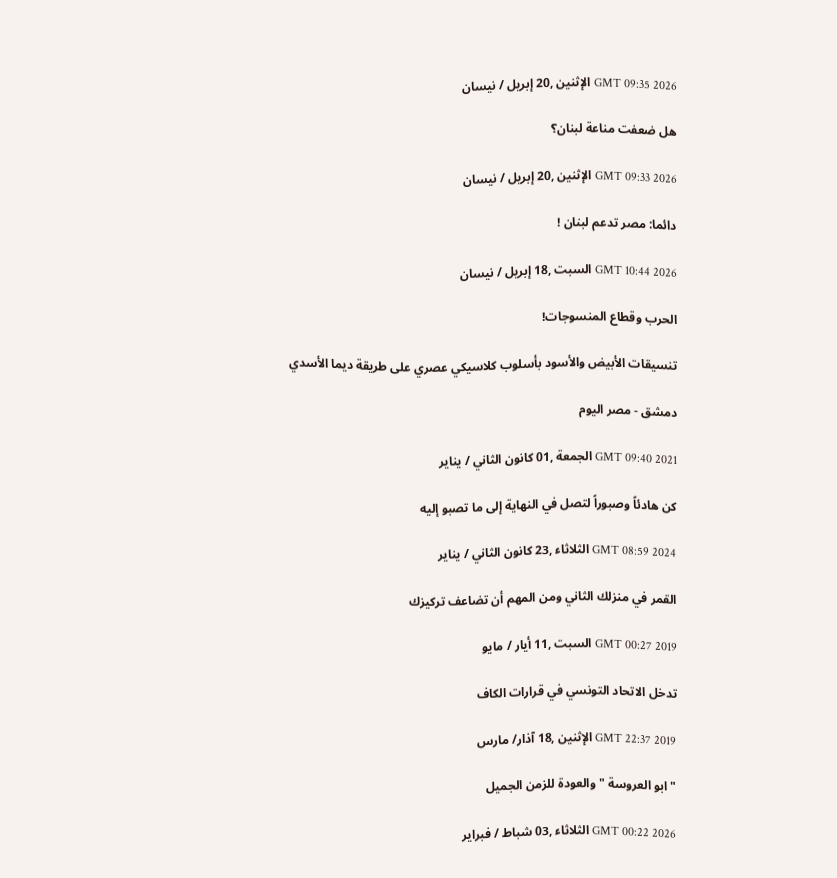GMT 09:35 2026 الإثنين ,20 إبريل / نيسان

هل ضعفت مناعة لبنان؟

GMT 09:33 2026 الإثنين ,20 إبريل / نيسان

دائما: مصر تدعم لبنان !

GMT 10:44 2026 السبت ,18 إبريل / نيسان

الحرب وقطاع المنسوجات!

تنسيقات الأبيض والأسود بأسلوب كلاسيكي عصري على طريقة ديما الأسدي

دمشق - مصر اليوم

GMT 09:40 2021 الجمعة ,01 كانون الثاني / يناير

كن هادئاً وصبوراً لتصل في النهاية إلى ما تصبو إليه

GMT 08:59 2024 الثلاثاء ,23 كانون الثاني / يناير

القمر في منزلك الثاني ومن المهم أن تضاعف تركيزك

GMT 00:27 2019 السبت ,11 أيار / مايو

تدخل الاتحاد التونسي في قرارات الكاف

GMT 22:37 2019 الإثنين ,18 آذار/ مارس

" ابو العروسة " والعودة للزمن الجميل

GMT 00:22 2026 الثلاثاء ,03 شباط / فبراير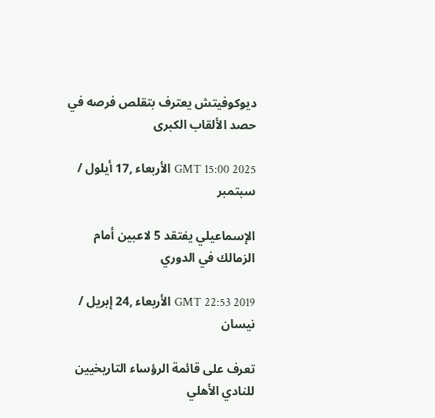ديوكوفيتش يعترف بتقلص فرصه في حصد الألقاب الكبرى

GMT 15:00 2025 الأربعاء ,17 أيلول / سبتمبر

الإسماعيلي يفتقد 5 لاعبين أمام الزمالك في الدوري

GMT 22:53 2019 الأربعاء ,24 إبريل / نيسان

تعرف على قائمة الرؤساء التاريخيين للنادي الأهلي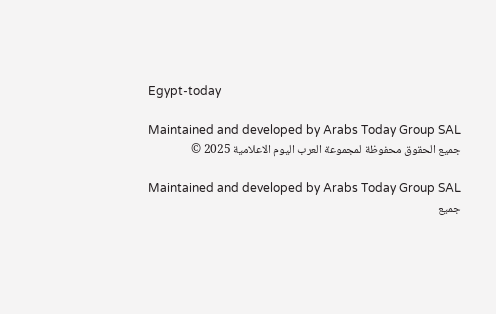Egypt-today

Maintained and developed by Arabs Today Group SAL
جميع الحقوق محفوظة لمجموعة العرب اليوم الاعلامية 2025 ©

Maintained and developed by Arabs Today Group SAL
جميع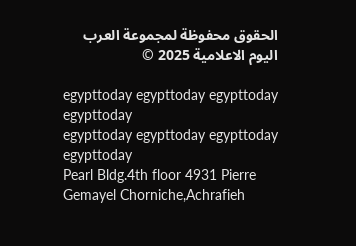الحقوق محفوظة لمجموعة العرب اليوم الاعلامية 2025 ©

egypttoday egypttoday egypttoday egypttoday
egypttoday egypttoday egypttoday
egypttoday
Pearl Bldg.4th floor 4931 Pierre Gemayel Chorniche,Achrafieh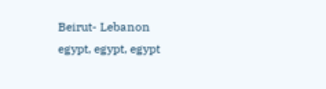Beirut- Lebanon
egypt, egypt, egypt